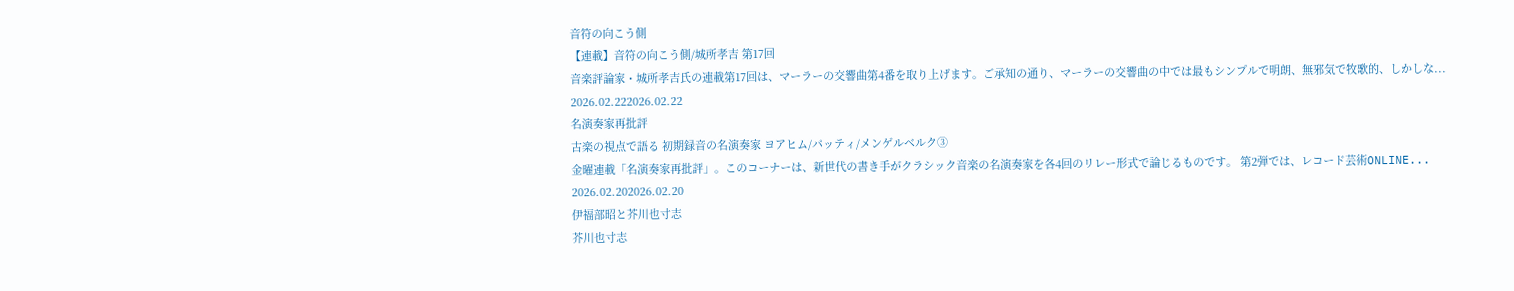音符の向こう側
【連載】音符の向こう側/城所孝吉 第17回
音楽評論家・城所孝吉氏の連載第17回は、マーラーの交響曲第4番を取り上げます。ご承知の通り、マーラーの交響曲の中では最もシンプルで明朗、無邪気で牧歌的、しかしな...
2026.02.222026.02.22
名演奏家再批評
古楽の視点で語る 初期録音の名演奏家 ヨアヒム/パッティ/メンゲルベルク③
金曜連載「名演奏家再批評」。このコーナーは、新世代の書き手がクラシック音楽の名演奏家を各4回のリレー形式で論じるものです。 第2弾では、レコード芸術ONLINE...
2026.02.202026.02.20
伊福部昭と芥川也寸志
芥川也寸志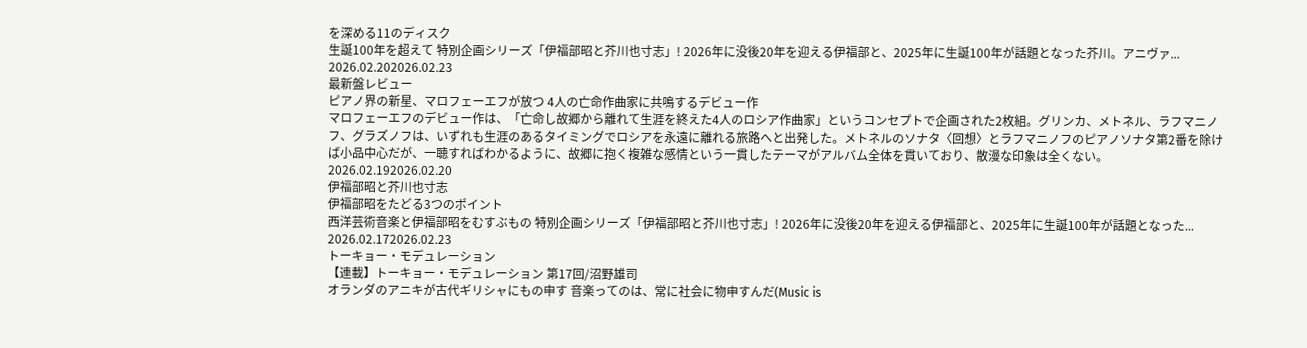を深める11のディスク
生誕100年を超えて 特別企画シリーズ「伊福部昭と芥川也寸志」! 2026年に没後20年を迎える伊福部と、2025年に生誕100年が話題となった芥川。アニヴァ...
2026.02.202026.02.23
最新盤レビュー
ピアノ界の新星、マロフェーエフが放つ 4人の亡命作曲家に共鳴するデビュー作
マロフェーエフのデビュー作は、「亡命し故郷から離れて生涯を終えた4人のロシア作曲家」というコンセプトで企画された2枚組。グリンカ、メトネル、ラフマニノフ、グラズノフは、いずれも生涯のあるタイミングでロシアを永遠に離れる旅路へと出発した。メトネルのソナタ〈回想〉とラフマニノフのピアノソナタ第2番を除けば小品中心だが、一聴すればわかるように、故郷に抱く複雑な感情という一貫したテーマがアルバム全体を貫いており、散漫な印象は全くない。
2026.02.192026.02.20
伊福部昭と芥川也寸志
伊福部昭をたどる3つのポイント
西洋芸術音楽と伊福部昭をむすぶもの 特別企画シリーズ「伊福部昭と芥川也寸志」! 2026年に没後20年を迎える伊福部と、2025年に生誕100年が話題となった...
2026.02.172026.02.23
トーキョー・モデュレーション
【連載】トーキョー・モデュレーション 第17回/沼野雄司
オランダのアニキが古代ギリシャにもの申す 音楽ってのは、常に社会に物申すんだ(Music is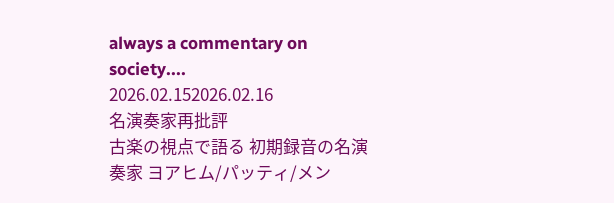always a commentary on society....
2026.02.152026.02.16
名演奏家再批評
古楽の視点で語る 初期録音の名演奏家 ヨアヒム/パッティ/メン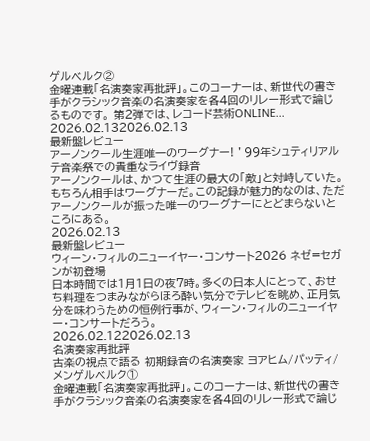ゲルベルク②
金曜連載「名演奏家再批評」。このコーナーは、新世代の書き手がクラシック音楽の名演奏家を各4回のリレー形式で論じるものです。 第2弾では、レコード芸術ONLINE...
2026.02.132026.02.13
最新盤レビュー
アーノンクール生涯唯一のワーグナー! ’99年シュティリアルテ音楽祭での貴重なライヴ録音
アーノンクールは、かつて生涯の最大の「敵」と対峙していた。もちろん相手はワーグナーだ。この記録が魅力的なのは、ただアーノンクールが振った唯一のワーグナーにとどまらないところにある。
2026.02.13
最新盤レビュー
ウィーン・フィルのニューイヤー・コンサート2026 ネゼ=セガンが初登場
日本時間では1月1日の夜7時。多くの日本人にとって、おせち料理をつまみながらほろ酔い気分でテレビを眺め、正月気分を味わうための恒例行事が、ウィーン・フィルのニューイヤー・コンサートだろう。
2026.02.122026.02.13
名演奏家再批評
古楽の視点で語る 初期録音の名演奏家 ヨアヒム/パッティ/メンゲルベルク①
金曜連載「名演奏家再批評」。このコーナーは、新世代の書き手がクラシック音楽の名演奏家を各4回のリレー形式で論じ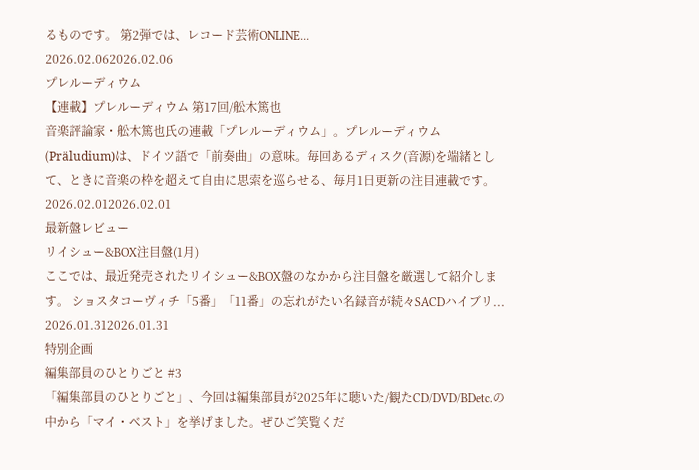るものです。 第2弾では、レコード芸術ONLINE...
2026.02.062026.02.06
プレルーディウム
【連載】プレルーディウム 第17回/舩木篤也
音楽評論家・舩木篤也氏の連載「プレルーディウム」。プレルーディウム(Präludium)は、ドイツ語で「前奏曲」の意味。毎回あるディスク(音源)を端緒として、ときに音楽の枠を超えて自由に思索を巡らせる、毎月1日更新の注目連載です。
2026.02.012026.02.01
最新盤レビュー
リイシュー&BOX注目盤(1月)
ここでは、最近発売されたリイシュー&BOX盤のなかから注目盤を厳選して紹介します。 ショスタコーヴィチ「5番」「11番」の忘れがたい名録音が続々SACDハイブリ...
2026.01.312026.01.31
特別企画
編集部員のひとりごと #3
「編集部員のひとりごと」、今回は編集部員が2025年に聴いた/観たCD/DVD/BDetc.の中から「マイ・ベスト」を挙げました。ぜひご笑覧くだ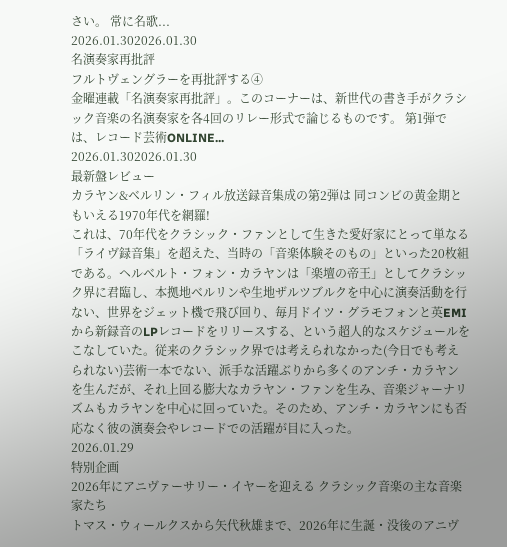さい。 常に名歌...
2026.01.302026.01.30
名演奏家再批評
フルトヴェングラーを再批評する④
金曜連載「名演奏家再批評」。このコーナーは、新世代の書き手がクラシック音楽の名演奏家を各4回のリレー形式で論じるものです。 第1弾では、レコード芸術ONLINE...
2026.01.302026.01.30
最新盤レビュー
カラヤン&ベルリン・フィル放送録音集成の第2弾は 同コンビの黄金期ともいえる1970年代を網羅!
これは、70年代をクラシック・ファンとして生きた愛好家にとって単なる「ライヴ録音集」を超えた、当時の「音楽体験そのもの」といった20枚組である。ヘルベルト・フォン・カラヤンは「楽壇の帝王」としてクラシック界に君臨し、本拠地ベルリンや生地ザルツブルクを中心に演奏活動を行ない、世界をジェット機で飛び回り、毎月ドイツ・グラモフォンと英EMIから新録音のLPレコードをリリースする、という超人的なスケジュールをこなしていた。従来のクラシック界では考えられなかった(今日でも考えられない)芸術一本でない、派手な活躍ぶりから多くのアンチ・カラヤンを生んだが、それ上回る膨大なカラヤン・ファンを生み、音楽ジャーナリズムもカラヤンを中心に回っていた。そのため、アンチ・カラヤンにも否応なく彼の演奏会やレコードでの活躍が目に入った。
2026.01.29
特別企画
2026年にアニヴァーサリー・イヤーを迎える クラシック音楽の主な音楽家たち
トマス・ウィールクスから矢代秋雄まで、2026年に生誕・没後のアニヴ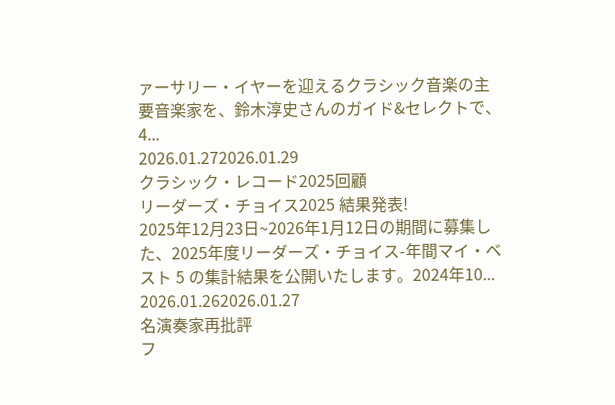ァーサリー・イヤーを迎えるクラシック音楽の主要音楽家を、鈴木淳史さんのガイド&セレクトで、4...
2026.01.272026.01.29
クラシック・レコード2025回顧
リーダーズ・チョイス2025 結果発表!
2025年12月23日~2026年1月12日の期間に募集した、2025年度リーダーズ・チョイス-年間マイ・ベスト 5 の集計結果を公開いたします。2024年10...
2026.01.262026.01.27
名演奏家再批評
フ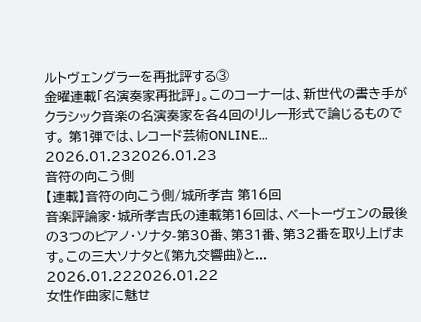ルトヴェングラーを再批評する③
金曜連載「名演奏家再批評」。このコーナーは、新世代の書き手がクラシック音楽の名演奏家を各4回のリレー形式で論じるものです。 第1弾では、レコード芸術ONLINE...
2026.01.232026.01.23
音符の向こう側
【連載】音符の向こう側/城所孝吉 第16回
音楽評論家・城所孝吉氏の連載第16回は、ベートーヴェンの最後の3つのピアノ・ソナタ-第30番、第31番、第32番を取り上げます。この三大ソナタと《第九交響曲》と...
2026.01.222026.01.22
女性作曲家に魅せ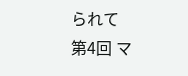られて
第4回 マ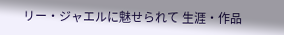リー・ジャエルに魅せられて 生涯・作品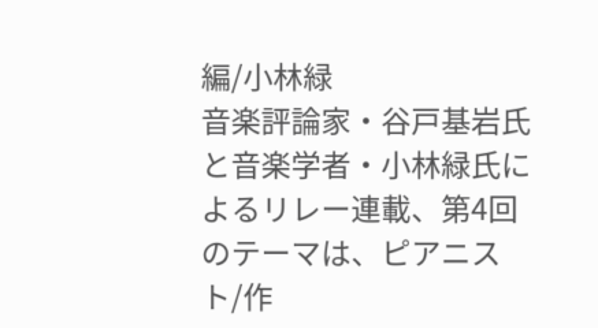編/小林緑
音楽評論家・谷戸基岩氏と音楽学者・小林緑氏によるリレー連載、第4回のテーマは、ピアニスト/作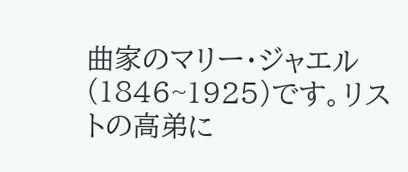曲家のマリー・ジャエル(1846~1925)です。リストの高弟に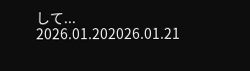して...
2026.01.202026.01.21